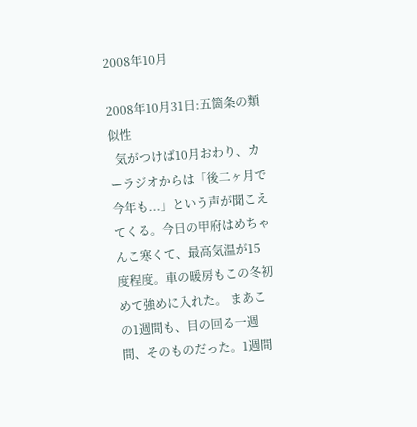2008年10月

2008年10月31日:五箇条の類似性
  気がつけば10月おわり、カーラジオからは「後二ヶ月で今年も...」という声が聞こえてくる。今日の甲府はめちゃんこ寒くて、最高気温が15度程度。車の暖房もこの冬初めて強めに入れた。 まあこの1週間も、目の回る一週間、そのものだった。1週間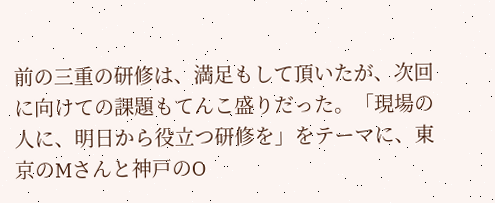前の三重の研修は、満足もして頂いたが、次回に向けての課題もてんこ盛りだった。「現場の人に、明日から役立つ研修を」をテーマに、東京のMさんと神戸のO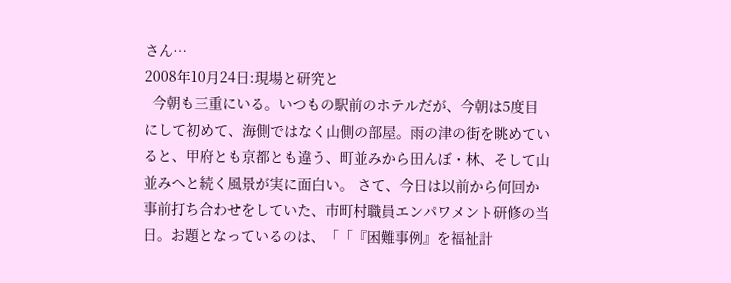さん…
2008年10月24日:現場と研究と
  今朝も三重にいる。いつもの駅前のホテルだが、今朝は5度目にして初めて、海側ではなく山側の部屋。雨の津の街を眺めていると、甲府とも京都とも違う、町並みから田んぼ・林、そして山並みへと続く風景が実に面白い。 さて、今日は以前から何回か事前打ち合わせをしていた、市町村職員エンパワメント研修の当日。お題となっているのは、「「『困難事例』を福祉計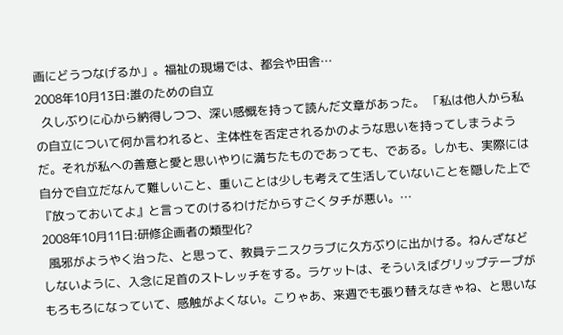画にどうつなげるか」。福祉の現場では、都会や田舎…
2008年10月13日:誰のための自立
  久しぶりに心から納得しつつ、深い感慨を持って読んだ文章があった。 「私は他人から私の自立について何か言われると、主体性を否定されるかのような思いを持ってしまうようだ。それが私への善意と愛と思いやりに満ちたものであっても、である。しかも、実際には自分で自立だなんて難しいこと、重いことは少しも考えて生活していないことを隠した上で『放っておいてよ』と言ってのけるわけだからすごくタチが悪い。…
2008年10月11日:研修企画者の類型化?
  風邪がようやく治った、と思って、教員テニスクラブに久方ぶりに出かける。ねんざなどしないように、入念に足首のストレッチをする。ラケットは、そういえばグリップテープがもろもろになっていて、感触がよくない。こりゃあ、来週でも張り替えなきゃね、と思いな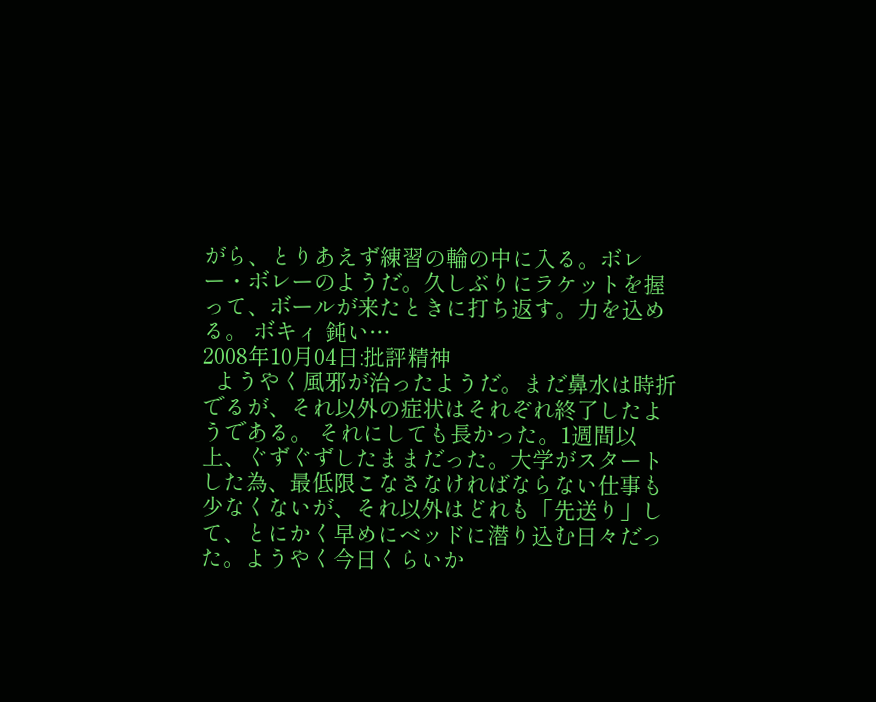がら、とりあえず練習の輪の中に入る。ボレー・ボレーのようだ。久しぶりにラケットを握って、ボールが来たときに打ち返す。力を込める。 ボキィ 鈍い…
2008年10月04日:批評精神
  ようやく風邪が治ったようだ。まだ鼻水は時折でるが、それ以外の症状はそれぞれ終了したようである。 それにしても長かった。1週間以上、ぐずぐずしたままだった。大学がスタートした為、最低限こなさなければならない仕事も少なくないが、それ以外はどれも「先送り」して、とにかく早めにベッドに潜り込む日々だった。ようやく今日くらいか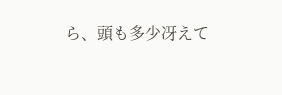ら、頭も多少冴えて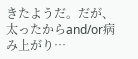きたようだ。だが、太ったからand/or病み上がり…